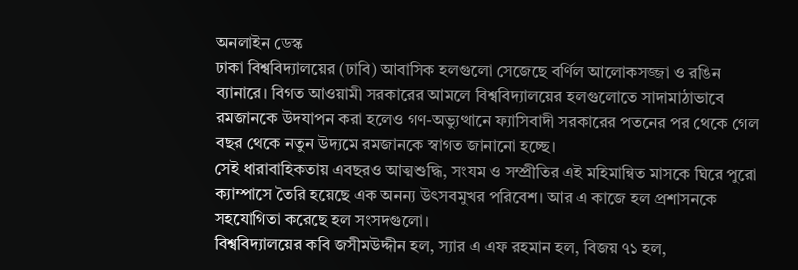অনলাইন ডেস্ক
ঢাকা বিশ্ববিদ্যালয়ের (ঢাবি) আবাসিক হলগুলো সেজেছে বর্ণিল আলোকসজ্জা ও রঙিন ব্যানারে। বিগত আওয়ামী সরকারের আমলে বিশ্ববিদ্যালয়ের হলগুলোতে সাদামাঠাভাবে রমজানকে উদযাপন করা হলেও গণ-অভ্যুত্থানে ফ্যাসিবাদী সরকারের পতনের পর থেকে গেল বছর থেকে নতুন উদ্যমে রমজানকে স্বাগত জানানো হচ্ছে।
সেই ধারাবাহিকতায় এবছরও আত্মশুদ্ধি, সংযম ও সম্প্রীতির এই মহিমান্বিত মাসকে ঘিরে পুরো ক্যাম্পাসে তৈরি হয়েছে এক অনন্য উৎসবমুখর পরিবেশ। আর এ কাজে হল প্রশাসনকে সহযোগিতা করেছে হল সংসদগুলো।
বিশ্ববিদ্যালয়ের কবি জসীমউদ্দীন হল, স্যার এ এফ রহমান হল, বিজয় ৭১ হল,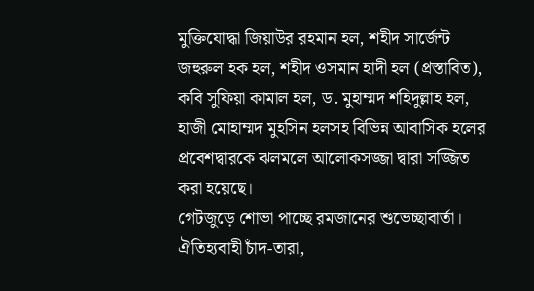মুক্তিযোদ্ধা জিয়াউর রহমান হল, শহীদ সার্জেন্ট জহুরুল হক হল, শহীদ ওসমান হাদী হল (প্রস্তাবিত), কবি সুফিয়া কামাল হল, ড. মুহাম্মদ শহিদুল্লাহ হল, হাজী মোহাম্মদ মুহসিন হলসহ বিভিন্ন আবাসিক হলের প্রবেশদ্বারকে ঝলমলে আলোকসজ্জা দ্বারা সজ্জিত করা হয়েছে।
গেটজুড়ে শোভা পাচ্ছে রমজানের শুভেচ্ছাবার্তা। ঐতিহ্যবাহী চাঁদ-তারা,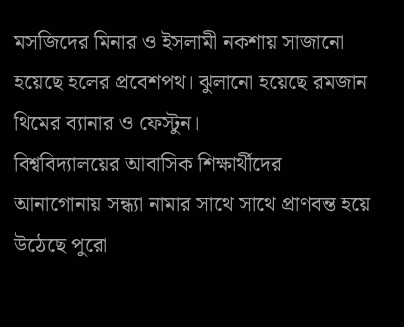মসজিদের মিনার ও ইসলামী নকশায় সাজানো হয়েছে হলের প্রবেশপথ। ঝুলানো হয়েছে রমজান থিমের ব্যানার ও ফেস্টুন।
বিশ্ববিদ্যালয়ের আবাসিক শিক্ষার্থীদের আনাগোনায় সন্ধ্যা নামার সাথে সাথে প্রাণবন্ত হয়ে উঠেছে পুরো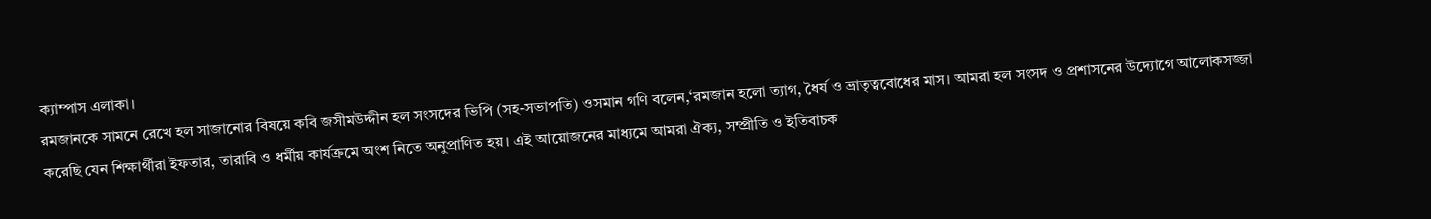ক্যাম্পাস এলাকা।
রমজানকে সামনে রেখে হল সাজানোর বিষয়ে কবি জসীমউদ্দীন হল সংসদের ভিপি (সহ-সভাপতি) ওসমান গণি বলেন,‘রমজান হলো ত্যাগ, ধৈর্য ও ভ্রাতৃত্ববোধের মাস। আমরা হল সংসদ ও প্রশাসনের উদ্যোগে আলোকসজ্জা করেছি যেন শিক্ষার্থীরা ইফতার, তারাবি ও ধর্মীয় কার্যক্রমে অংশ নিতে অনুপ্রাণিত হয়। এই আয়োজনের মাধ্যমে আমরা ঐক্য, সম্প্রীতি ও ইতিবাচক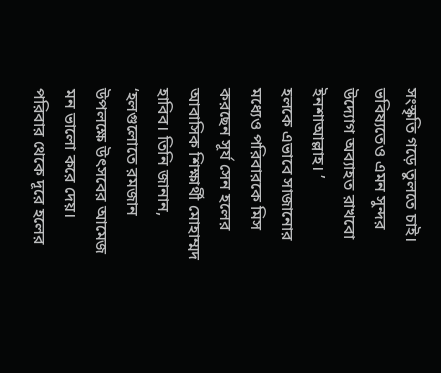সংস্কৃতি গড়ে তুলতে চাই।
ভবিষ্যতেও এমন সুন্দর উদ্যোগ অব্যাহত রাখবো ইনশাআল্লাহ। ’
হলকে এভাবে সাজানোর মধ্যেও পরিবারকে মিস করছেন সূর্য সেন হলের আবাসিক শিক্ষার্থী মোহাম্মদ হাবিব। তিনি জানান, ‘হলগুলোতে রমজান উপলক্ষে উৎসবের আমেজ মন ভালো করে দেয়। পরিবার থেকে দূরে হলের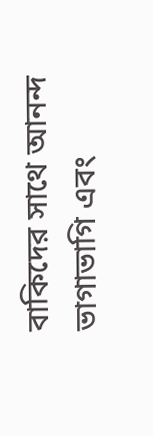বাকিদের সাথে আনন্দ ভাগাভাগি এবং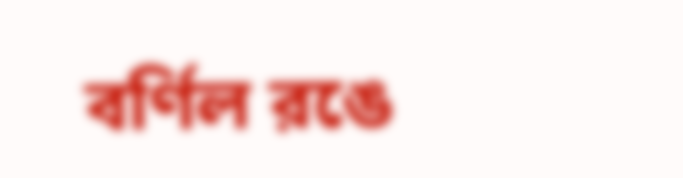বর্ণিল রঙে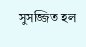সুসজ্জিত হল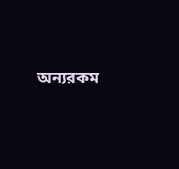অন্যরকম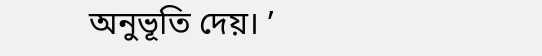অনুভূতি দেয়। ’